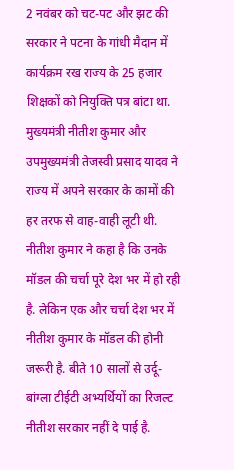2 नवंबर को चट-पट और झट की सरकार ने पटना के गांधी मैदान में कार्यक्रम रख राज्य के 25 हजार शिक्षकों को नियुक्ति पत्र बांटा था. मुख्यमंत्री नीतीश कुमार और उपमुख्यमंत्री तेजस्वी प्रसाद यादव ने राज्य में अपने सरकार के कामों की हर तरफ से वाह-वाही लूटी थी.
नीतीश कुमार ने कहा है कि उनके मॉडल की चर्चा पूरे देश भर में हो रही है. लेकिन एक और चर्चा देश भर में नीतीश कुमार के मॉडल की होनी जरूरी है. बीते 10 सालों से उर्दू-बांग्ला टीईटी अभ्यर्थियों का रिजल्ट नीतीश सरकार नहीं दे पाई है.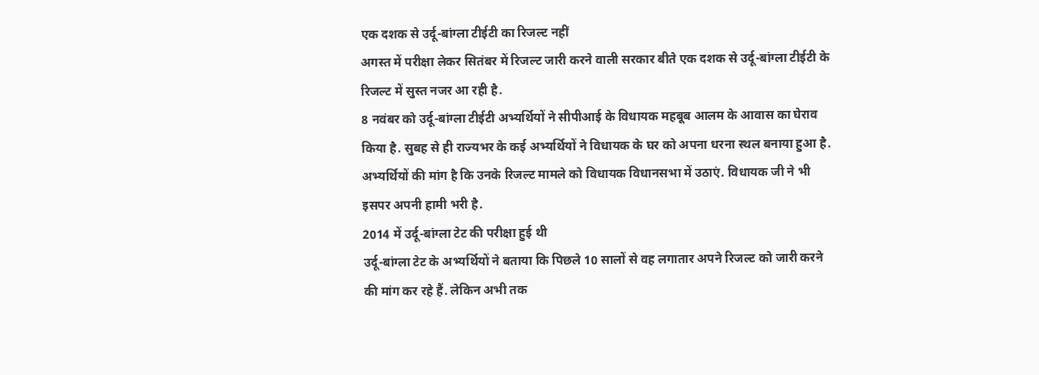एक दशक से उर्दू-बांग्ला टीईटी का रिजल्ट नहीं
अगस्त में परीक्षा लेकर सितंबर में रिजल्ट जारी करने वाली सरकार बीते एक दशक से उर्दू-बांग्ला टीईटी के रिजल्ट में सुस्त नजर आ रही है.
8 नवंबर को उर्दू-बांग्ला टीईटी अभ्यर्थियों ने सीपीआई के विधायक महबूब आलम के आवास का घेराव किया है. सुबह से ही राज्यभर के कई अभ्यर्थियों ने विधायक के घर को अपना धरना स्थल बनाया हुआ है. अभ्यर्थियों की मांग है कि उनके रिजल्ट मामले को विधायक विधानसभा में उठाएं. विधायक जी ने भी इसपर अपनी हामी भरी है.
2014 में उर्दू-बांग्ला टेट की परीक्षा हुई थी
उर्दू-बांग्ला टेट के अभ्यर्थियों ने बताया कि पिछले 10 सालों से वह लगातार अपने रिजल्ट को जारी करने की मांग कर रहे हैं. लेकिन अभी तक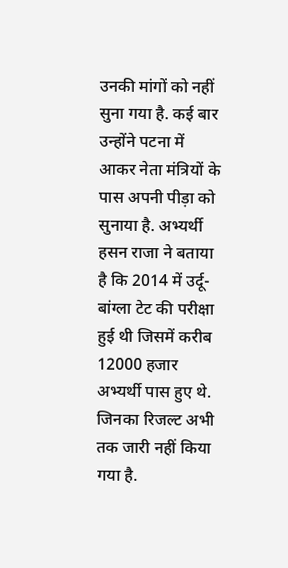उनकी मांगों को नहीं सुना गया है. कई बार उन्होंने पटना में आकर नेता मंत्रियों के पास अपनी पीड़ा को सुनाया है. अभ्यर्थी हसन राजा ने बताया है कि 2014 में उर्दू-बांग्ला टेट की परीक्षा हुई थी जिसमें करीब 12000 हजार अभ्यर्थी पास हुए थे. जिनका रिजल्ट अभी तक जारी नहीं किया गया है.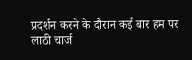प्रदर्शन करने के दौरान कई बार हम पर लाठी चार्ज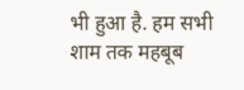भी हुआ है. हम सभी शाम तक महबूब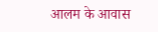आलम के आवास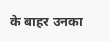के बाहर उनका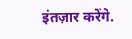इंतज़ार करेंगे.